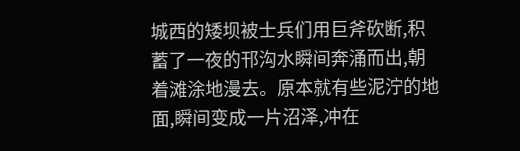城西的矮坝被士兵们用巨斧砍断,积蓄了一夜的邗沟水瞬间奔涌而出,朝着滩涂地漫去。原本就有些泥泞的地面,瞬间变成一片沼泽,冲在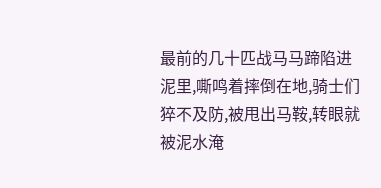最前的几十匹战马马蹄陷进泥里,嘶鸣着摔倒在地,骑士们猝不及防,被甩出马鞍,转眼就被泥水淹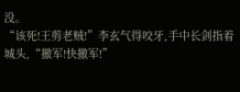没。
“该死!王剪老贼!”李玄气得咬牙,手中长剑指着城头,“撤军!快撤军!”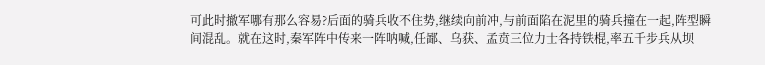可此时撤军哪有那么容易?后面的骑兵收不住势,继续向前冲,与前面陷在泥里的骑兵撞在一起,阵型瞬间混乱。就在这时,秦军阵中传来一阵呐喊,任鄙、乌获、孟贲三位力士各持铁棍,率五千步兵从坝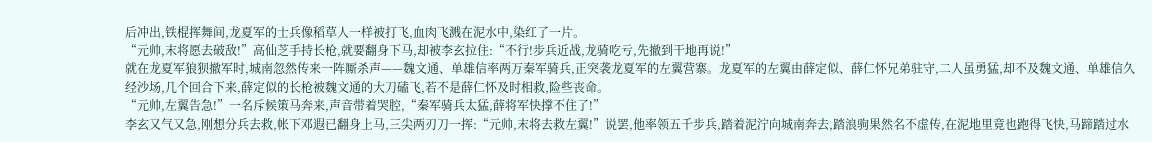后冲出,铁棍挥舞间,龙夏军的士兵像稻草人一样被打飞,血肉飞溅在泥水中,染红了一片。
“元帅,末将愿去破敌!”高仙芝手持长枪,就要翻身下马,却被李玄拉住:“不行!步兵近战,龙骑吃亏,先撤到干地再说!”
就在龙夏军狼狈撤军时,城南忽然传来一阵厮杀声——魏文通、单雄信率两万秦军骑兵,正突袭龙夏军的左翼营寨。龙夏军的左翼由薛定似、薛仁怀兄弟驻守,二人虽勇猛,却不及魏文通、单雄信久经沙场,几个回合下来,薛定似的长枪被魏文通的大刀磕飞,若不是薛仁怀及时相救,险些丧命。
“元帅,左翼告急!”一名斥候策马奔来,声音带着哭腔,“秦军骑兵太猛,薛将军快撑不住了!”
李玄又气又急,刚想分兵去救,帐下邓遐已翻身上马,三尖两刃刀一挥:“元帅,末将去救左翼!”说罢,他率领五千步兵,踏着泥泞向城南奔去,踏浪驹果然名不虚传,在泥地里竟也跑得飞快,马蹄踏过水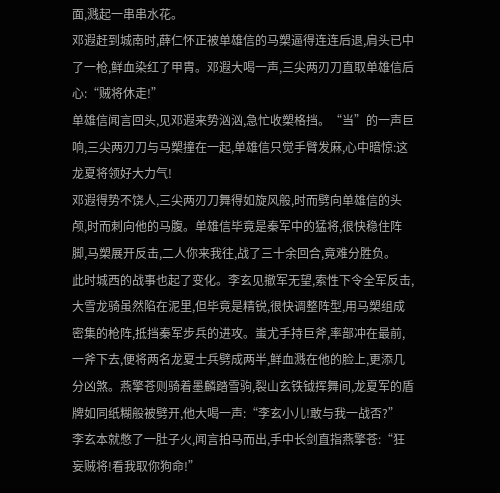面,溅起一串串水花。
邓遐赶到城南时,薛仁怀正被单雄信的马槊逼得连连后退,肩头已中了一枪,鲜血染红了甲胄。邓遐大喝一声,三尖两刃刀直取单雄信后心:“贼将休走!”
单雄信闻言回头,见邓遐来势汹汹,急忙收槊格挡。“当”的一声巨响,三尖两刃刀与马槊撞在一起,单雄信只觉手臂发麻,心中暗惊:这龙夏将领好大力气!
邓遐得势不饶人,三尖两刃刀舞得如旋风般,时而劈向单雄信的头颅,时而刺向他的马腹。单雄信毕竟是秦军中的猛将,很快稳住阵脚,马槊展开反击,二人你来我往,战了三十余回合,竟难分胜负。
此时城西的战事也起了变化。李玄见撤军无望,索性下令全军反击,大雪龙骑虽然陷在泥里,但毕竟是精锐,很快调整阵型,用马槊组成密集的枪阵,抵挡秦军步兵的进攻。蚩尤手持巨斧,率部冲在最前,一斧下去,便将两名龙夏士兵劈成两半,鲜血溅在他的脸上,更添几分凶煞。燕擎苍则骑着墨麟踏雪驹,裂山玄铁钺挥舞间,龙夏军的盾牌如同纸糊般被劈开,他大喝一声:“李玄小儿!敢与我一战否?”
李玄本就憋了一肚子火,闻言拍马而出,手中长剑直指燕擎苍:“狂妄贼将!看我取你狗命!”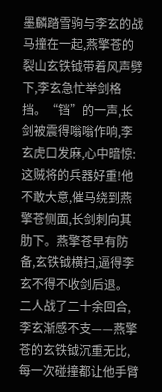墨麟踏雪驹与李玄的战马撞在一起,燕擎苍的裂山玄铁钺带着风声劈下,李玄急忙举剑格挡。“铛”的一声,长剑被震得嗡嗡作响,李玄虎口发麻,心中暗惊:这贼将的兵器好重!他不敢大意,催马绕到燕擎苍侧面,长剑刺向其肋下。燕擎苍早有防备,玄铁钺横扫,逼得李玄不得不收剑后退。
二人战了二十余回合,李玄渐感不支——燕擎苍的玄铁钺沉重无比,每一次碰撞都让他手臂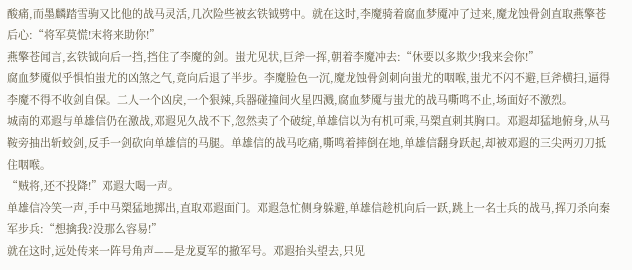酸痛,而墨麟踏雪驹又比他的战马灵活,几次险些被玄铁钺劈中。就在这时,李魔骑着腐血梦魇冲了过来,魔龙蚀骨剑直取燕擎苍后心:“将军莫慌!末将来助你!”
燕擎苍闻言,玄铁钺向后一挡,挡住了李魔的剑。蚩尤见状,巨斧一挥,朝着李魔冲去:“休要以多欺少!我来会你!”
腐血梦魇似乎惧怕蚩尤的凶煞之气,竟向后退了半步。李魔脸色一沉,魔龙蚀骨剑刺向蚩尤的咽喉,蚩尤不闪不避,巨斧横扫,逼得李魔不得不收剑自保。二人一个凶戾,一个狠辣,兵器碰撞间火星四溅,腐血梦魇与蚩尤的战马嘶鸣不止,场面好不激烈。
城南的邓遐与单雄信仍在激战,邓遐见久战不下,忽然卖了个破绽,单雄信以为有机可乘,马槊直刺其胸口。邓遐却猛地俯身,从马鞍旁抽出斩蛟剑,反手一剑砍向单雄信的马腿。单雄信的战马吃痛,嘶鸣着摔倒在地,单雄信翻身跃起,却被邓遐的三尖两刃刀抵住咽喉。
“贼将,还不投降!”邓遐大喝一声。
单雄信冷笑一声,手中马槊猛地掷出,直取邓遐面门。邓遐急忙侧身躲避,单雄信趁机向后一跃,跳上一名士兵的战马,挥刀杀向秦军步兵:“想擒我?没那么容易!”
就在这时,远处传来一阵号角声——是龙夏军的撤军号。邓遐抬头望去,只见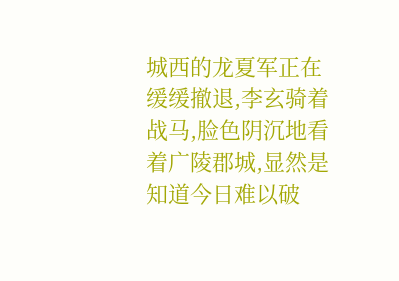城西的龙夏军正在缓缓撤退,李玄骑着战马,脸色阴沉地看着广陵郡城,显然是知道今日难以破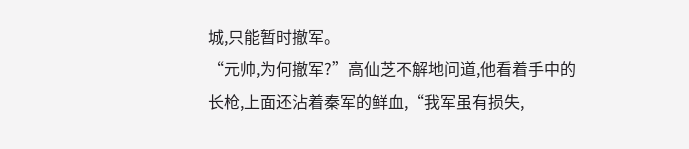城,只能暂时撤军。
“元帅,为何撤军?”高仙芝不解地问道,他看着手中的长枪,上面还沾着秦军的鲜血,“我军虽有损失,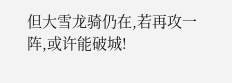但大雪龙骑仍在,若再攻一阵,或许能破城!